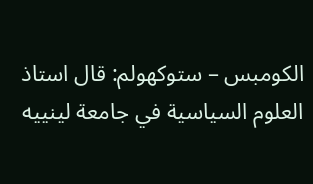الكومبس – ستوكهولم: قال استاذ العلوم السياسية في جامعة لينييه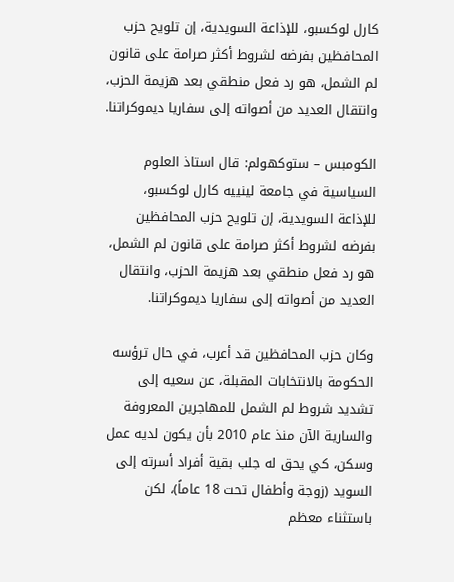كارل لوكسبو، للإذاعة السويدية، إن تلويح حزب المحافظين بفرضه لشروط أكثر صرامة على قانون لم الشمل، هو رد فعل منطقي بعد هزيمة الحزب، وانتقال العديد من أصواته إلى سفاريا ديموكراتنا.

الكومبس – ستوكهولم: قال استاذ العلوم السياسية في جامعة لينييه كارل لوكسبو، للإذاعة السويدية، إن تلويح حزب المحافظين بفرضه لشروط أكثر صرامة على قانون لم الشمل، هو رد فعل منطقي بعد هزيمة الحزب، وانتقال العديد من أصواته إلى سفاريا ديموكراتنا.

وكان حزب المحافظين قد أعرب، في حال ترؤسه الحكومة بالانتخابات المقبلة، عن سعيه إلى تشديد شروط لم الشمل للمهاجرين المعروفة والسارية الآن منذ عام 2010 بأن يكون لديه عمل وسكن، كي يحق له جلب بقية أفراد أسرته إلى السويد (زوجة وأطفال تحت 18 عاماً)، لكن باستثناء معظم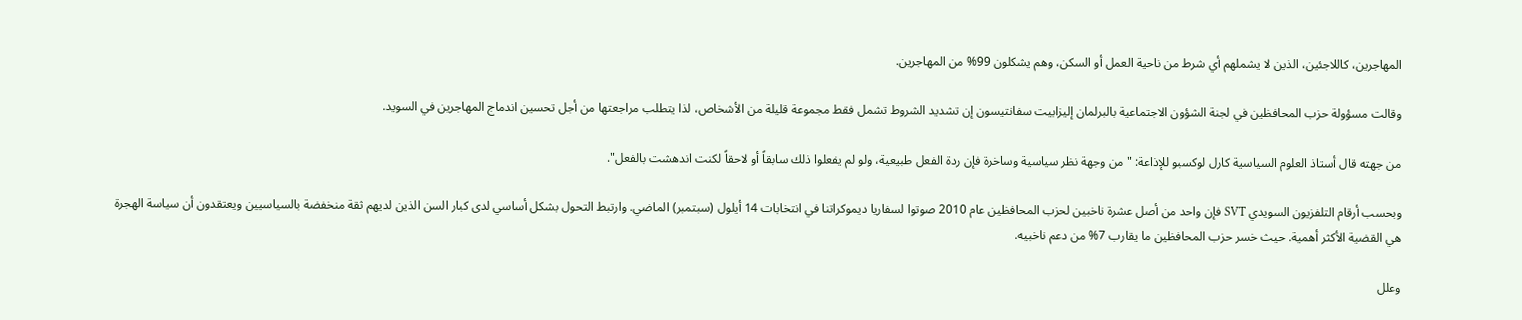المهاجرين، كاللاجئين، الذين لا يشملهم أي شرط من ناحية العمل أو السكن، وهم يشكلون 99% من المهاجرين.

وقالت مسؤولة حزب المحافظين في لجنة الشؤون الاجتماعية بالبرلمان إليزابيت سفانتيسون إن تشديد الشروط تشمل فقط مجموعة قليلة من الأشخاص، لذا يتطلب مراجعتها من أجل تحسين اندماج المهاجرين في السويد.

من جهته قال أستاذ العلوم السياسية كارل لوكسبو للإذاعة: "من وجهة نظر سياسية وساخرة فإن ردة الفعل طبيعية، ولو لم يفعلوا ذلك سابقاً أو لاحقاً لكنت اندهشت بالفعل".

وبحسب أرقام التلفزيون السويدي SVT فإن واحد من أصل عشرة ناخبين لحزب المحافظين عام 2010 صوتوا لسفاريا ديموكراتنا في انتخابات 14 أيلول (سبتمبر) الماضي. وارتبط التحول بشكل أساسي لدى كبار السن الذين لديهم ثقة منخفضة بالسياسيين ويعتقدون أن سياسة الهجرة هي القضية الأكثر أهمية. حيث خسر حزب المحافظين ما يقارب 7% من دعم ناخبيه.

وعلل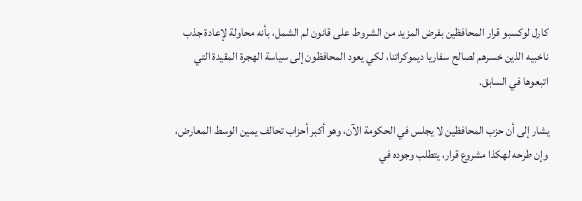كارل لوكسبو قرار المحافظين بفرض المزيد من الشروط على قانون لم الشمل، بأنه محاولة لإعادة جذب ناخبيه الذين خسرهم لصالح سفاريا ديموكراتنا، لكي يعود المحافظون إلى سياسة الهجرة المقيدة التي اتبعوها في السابق.

يشار إلى أن حزب المحافظين لا يجلس في الحكومة الآن، وهو أكبر أحزاب تحالف يمين الوسط المعارض، وإن طرحه لهكذا مشروع قرار، يتطلب وجوده في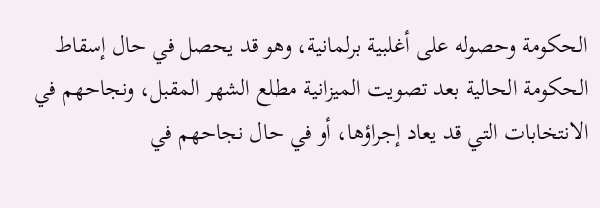الحكومة وحصوله على أغلبية برلمانية، وهو قد يحصل في حال إسقاط الحكومة الحالية بعد تصويت الميزانية مطلع الشهر المقبل، ونجاحهم في الانتخابات التي قد يعاد إجراؤها، أو في حال نجاحهم في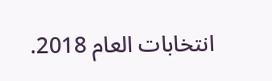انتخابات العام 2018.